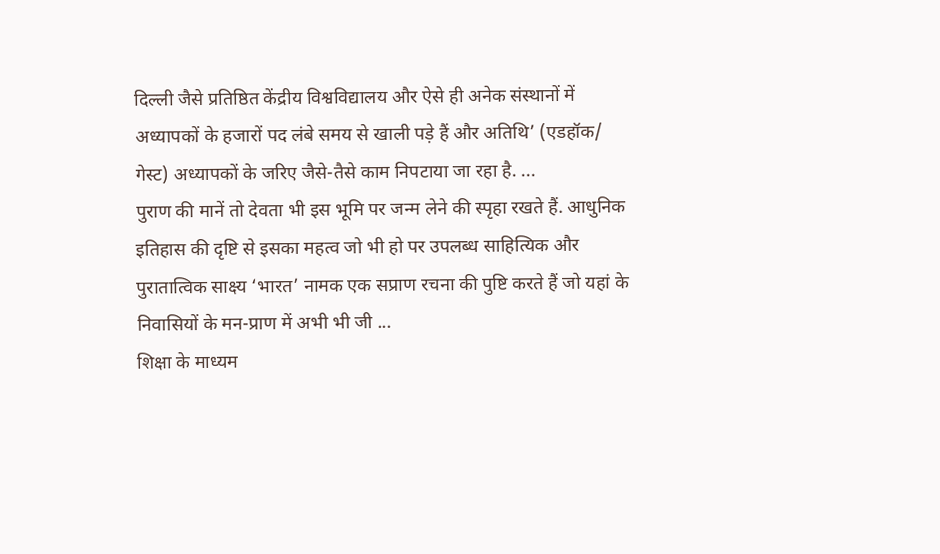दिल्ली जैसे प्रतिष्ठित केंद्रीय विश्वविद्यालय और ऐसे ही अनेक संस्थानों में अध्यापकों के हजारों पद लंबे समय से खाली पड़े हैं और अतिथि’ (एडहॉक/ गेस्ट) अध्यापकों के जरिए जैसे-तैसे काम निपटाया जा रहा है. ...
पुराण की मानें तो देवता भी इस भूमि पर जन्म लेने की स्पृहा रखते हैं. आधुनिक इतिहास की दृष्टि से इसका महत्व जो भी हो पर उपलब्ध साहित्यिक और पुरातात्विक साक्ष्य ‘भारत’ नामक एक सप्राण रचना की पुष्टि करते हैं जो यहां के निवासियों के मन-प्राण में अभी भी जी ...
शिक्षा के माध्यम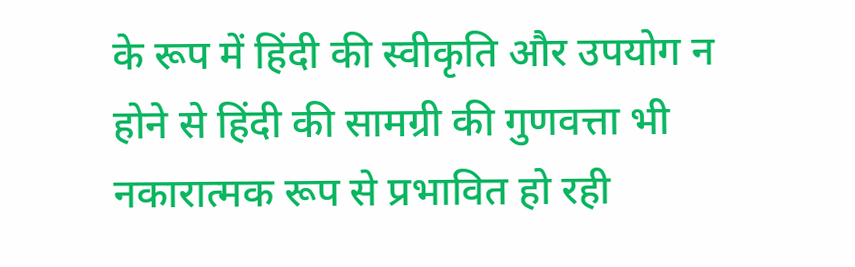के रूप में हिंदी की स्वीकृति और उपयोग न होने से हिंदी की सामग्री की गुणवत्ता भी नकारात्मक रूप से प्रभावित हो रही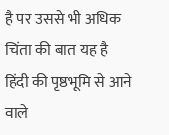है पर उससे भी अधिक चिंता की बात यह है हिंदी की पृष्ठभूमि से आने वाले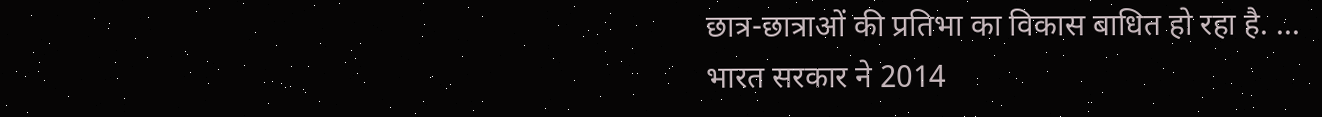छात्र-छात्राओं की प्रतिभा का विकास बाधित हो रहा है. ...
भारत सरकार ने 2014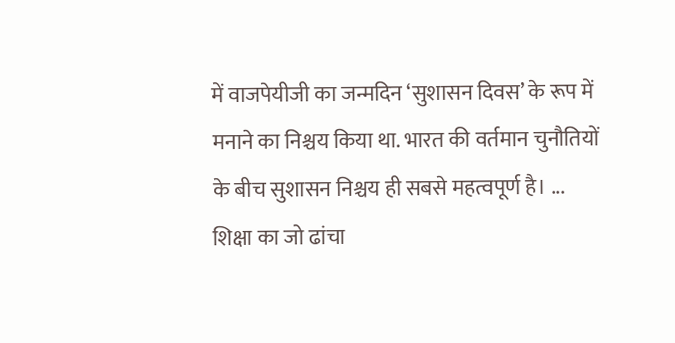में वाजपेयीजी का जन्मदिन ‘सुशासन दिवस’ के रूप में मनाने का निश्चय किया था. भारत की वर्तमान चुनौतियों के बीच सुशासन निश्चय ही सबसे महत्वपूर्ण है। ...
शिक्षा का जो ढांचा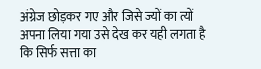अंग्रेज छोड़कर गए और जिसे ज्यों का त्यों अपना लिया गया उसे देख कर यही लगता है कि सिर्फ सत्ता का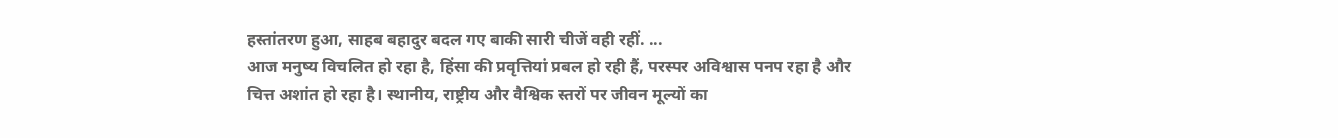हस्तांतरण हुआ, साहब बहादुर बदल गए बाकी सारी चीजें वही रहीं. ...
आज मनुष्य विचलित हो रहा है, हिंसा की प्रवृत्तियां प्रबल हो रही हैं, परस्पर अविश्वास पनप रहा है और चित्त अशांत हो रहा है। स्थानीय, राष्ट्रीय और वैश्विक स्तरों पर जीवन मूल्यों का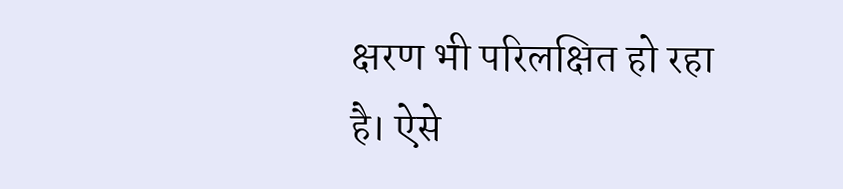क्षरण भी परिलक्षित हो रहा है। ऐसे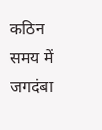कठिन समय में जगदंबा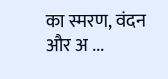का स्मरण, वंदन और अ ...